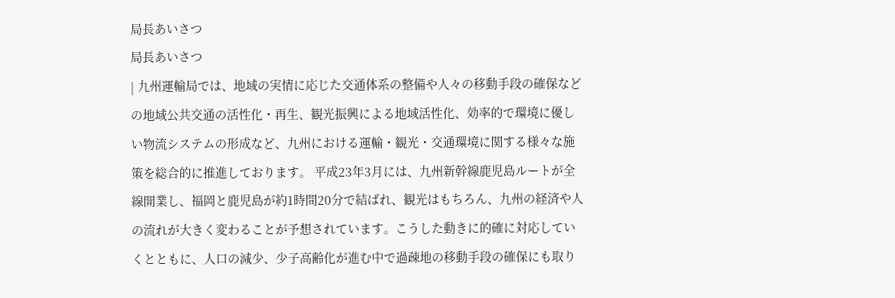局長あいさつ
局長あいさつ
| 九州運輸局では、地域の実情に応じた交通体系の整備や人々の移動手段の確保などの地域公共交通の活性化・再生、観光振興による地域活性化、効率的で環境に優しい物流システムの形成など、九州における運輸・観光・交通環境に関する様々な施策を総合的に推進しております。 平成23年3月には、九州新幹線鹿児島ルートが全線開業し、福岡と鹿児島が約1時間20分で結ばれ、観光はもちろん、九州の経済や人の流れが大きく変わることが予想されています。こうした動きに的確に対応していくとともに、人口の減少、少子高齢化が進む中で過疎地の移動手段の確保にも取り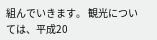組んでいきます。 観光については、平成20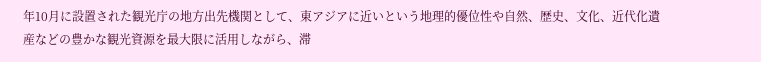年10月に設置された観光庁の地方出先機関として、東アジアに近いという地理的優位性や自然、歴史、文化、近代化遺産などの豊かな観光資源を最大限に活用しながら、滞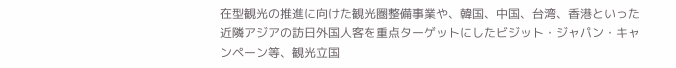在型観光の推進に向けた観光圏整備事業や、韓国、中国、台湾、香港といった近隣アジアの訪日外国人客を重点ターゲットにしたビジット・ジャパン・キャンペーン等、観光立国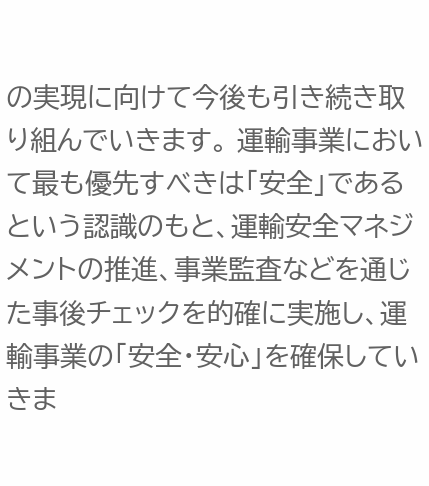の実現に向けて今後も引き続き取り組んでいきます。 運輸事業において最も優先すべきは「安全」であるという認識のもと、運輸安全マネジメントの推進、事業監査などを通じた事後チェックを的確に実施し、運輸事業の「安全・安心」を確保していきま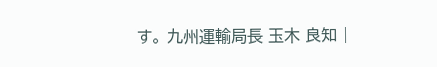す。 九州運輸局長 玉木 良知 |